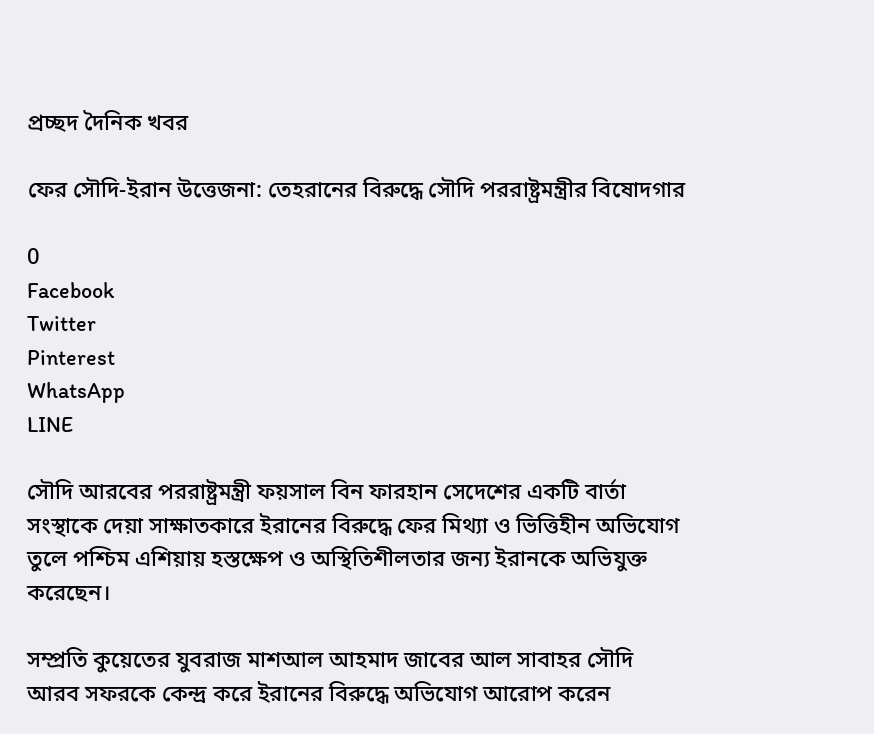প্রচ্ছদ দৈনিক খবর

ফের সৌদি-ইরান উত্তেজনা: তেহরানের বিরুদ্ধে সৌদি পররাষ্ট্রমন্ত্রীর বিষোদগার

0
Facebook
Twitter
Pinterest
WhatsApp
LINE

সৌদি আরবের পররাষ্ট্রমন্ত্রী ফয়সাল বিন ফারহান সেদেশের একটি বার্তা সংস্থাকে দেয়া সাক্ষাতকারে ইরানের বিরুদ্ধে ফের মিথ্যা ও ভিত্তিহীন অভিযোগ তুলে পশ্চিম এশিয়ায় হস্তক্ষেপ ও অস্থিতিশীলতার জন্য ইরানকে অভিযুক্ত করেছেন।

সম্প্রতি কুয়েতের যুবরাজ মাশআল আহমাদ জাবের আল সাবাহর সৌদি আরব সফরকে কেন্দ্র করে ইরানের বিরুদ্ধে অভিযোগ আরোপ করেন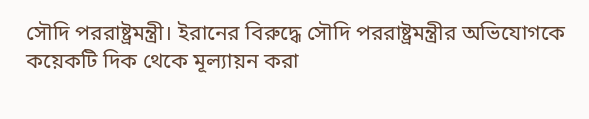সৌদি পররাষ্ট্রমন্ত্রী। ইরানের বিরুদ্ধে সৌদি পররাষ্ট্রমন্ত্রীর অভিযোগকে কয়েকটি দিক থেকে মূল্যায়ন করা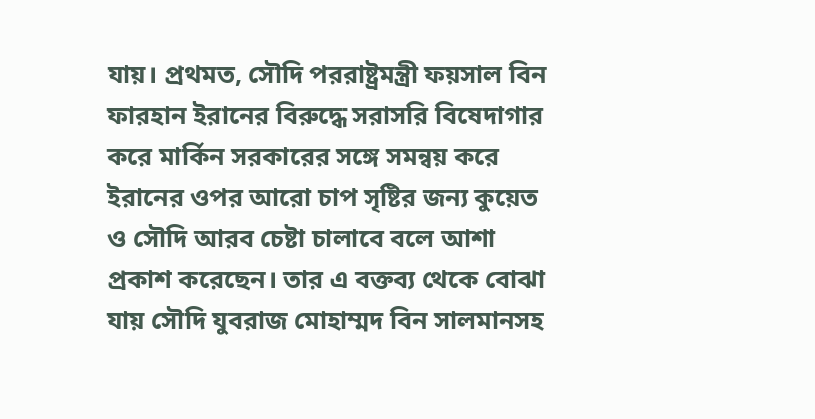যায়। প্রথমত, সৌদি পররাষ্ট্রমন্ত্রী ফয়সাল বিন ফারহান ইরানের বিরুদ্ধে সরাসরি বিষেদাগার করে মার্কিন সরকারের সঙ্গে সমন্বয় করে ইরানের ওপর আরো চাপ সৃষ্টির জন্য কুয়েত ও সৌদি আরব চেষ্টা চালাবে বলে আশা প্রকাশ করেছেন। তার এ বক্তব্য থেকে বোঝা যায় সৌদি যুবরাজ মোহাম্মদ বিন সালমানসহ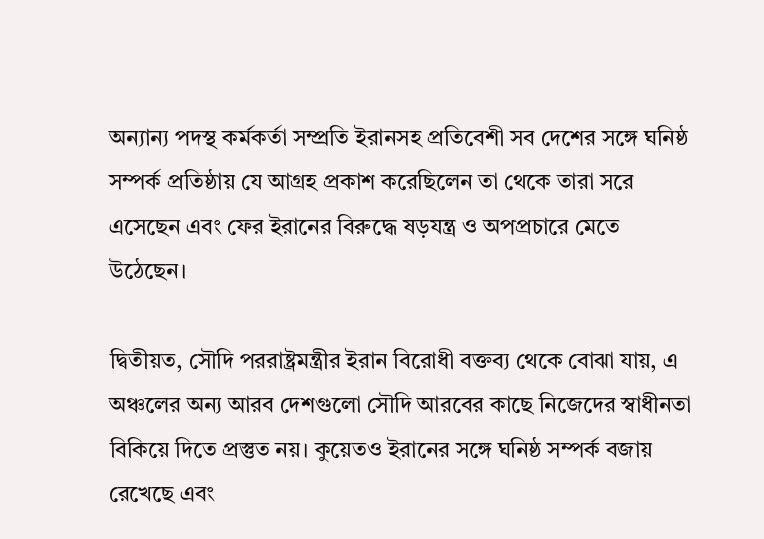অন্যান্য পদস্থ কর্মকর্তা সম্প্রতি ইরানসহ প্রতিবেশী সব দেশের সঙ্গে ঘনিষ্ঠ সম্পর্ক প্রতিষ্ঠায় যে আগ্রহ প্রকাশ করেছিলেন তা থেকে তারা সরে এসেছেন এবং ফের ইরানের বিরুদ্ধে ষড়যন্ত্র ও অপপ্রচারে মেতে উঠেছেন।

দ্বিতীয়ত, সৌদি পররাষ্ট্রমন্ত্রীর ইরান বিরোধী বক্তব্য থেকে বোঝা যায়, এ অঞ্চলের অন্য আরব দেশগুলো সৌদি আরবের কাছে নিজেদের স্বাধীনতা বিকিয়ে দিতে প্রস্তুত নয়। কুয়েতও ইরানের সঙ্গে ঘনিষ্ঠ সম্পর্ক বজায় রেখেছে এবং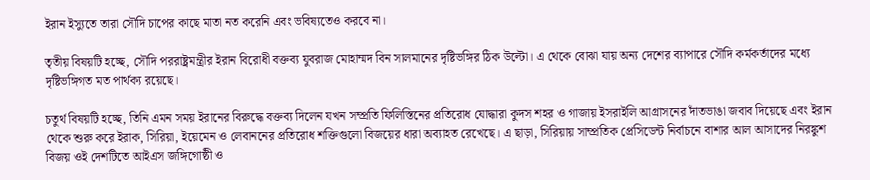ইরান ইস্যুতে তারা সৌদি চাপের কাছে মাতা নত করেনি এবং ভবিষ্যতেও করবে না।

তৃতীয় বিষয়টি হচ্ছে, সৌদি পররাষ্ট্রমন্ত্রীর ইরান বিরোধী বক্তব্য যুবরাজ মোহাম্মদ বিন সালমানের দৃষ্টিভঙ্গির ঠিক উল্টো। এ থেকে বোঝা যায় অন্য দেশের ব্যাপারে সৌদি কর্মকর্তাদের মধ্যে দৃষ্টিভঙ্গিগত মত পার্থক্য রয়েছে।

চতুর্থ বিষয়টি হচ্ছে, তিনি এমন সময় ইরানের বিরুদ্ধে বক্তব্য দিলেন যখন সম্প্রতি ফিলিস্তিনের প্রতিরোধ যোদ্ধারা কুদস শহর ও গাজায় ইসরাইলি আগ্রাসনের দাঁতভাঙা জবাব দিয়েছে এবং ইরান থেকে শুরু করে ইরাক, সিরিয়া, ইয়েমেন ও লেবাননের প্রতিরোধ শক্তিগুলো বিজয়ের ধারা অব্যাহত রেখেছে। এ ছাড়া, সিরিয়ায় সাম্প্রতিক প্রেসিডেন্ট নির্বাচনে বাশার আল আসাদের নিরঙ্কুশ বিজয় ওই দেশটিতে আইএস জঙ্গিগোষ্ঠী ও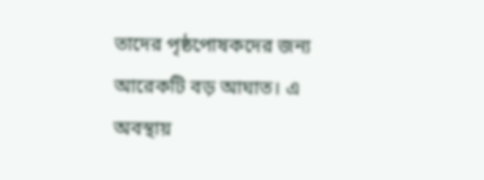তাদের পৃষ্ঠপোষকদের জন্য আরেকটি বড় আঘাত। এ অবস্থায়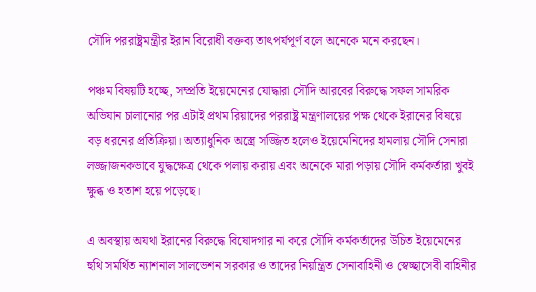সৌদি পররাষ্ট্রমন্ত্রীর ইরান বিরোধী বক্তব্য তাৎপর্যপূর্ণ বলে অনেকে মনে করছেন।

পঞ্চম বিষয়টি হচ্ছে, সম্প্রতি ইয়েমেনের যোদ্ধারা সৌদি আরবের বিরুদ্ধে সফল সামরিক অভিযান চালানোর পর এটাই প্রথম রিয়াদের পররাষ্ট্র মন্ত্রণালয়ের পক্ষ থেকে ইরানের বিষয়ে বড় ধরনের প্রতিক্রিয়া। অত্যাধুনিক অস্ত্রে সজ্জিত হলেও ইয়েমেনিদের হামলায় সৌদি সেনারা লজ্জাজনকভাবে যুদ্ধক্ষেত্র থেকে পলায় করায় এবং অনেকে মারা পড়ায় সৌদি কর্মকর্তারা খুবই ক্ষুব্ধ ও হতাশ হয়ে পড়েছে।

এ অবস্থায় অযথা ইরানের বিরুদ্ধে বিষোদগার না করে সৌদি কর্মকর্তাদের উচিত ইয়েমেনের হুথি সমর্থিত ন্যাশনাল সালভেশন সরকার ও তাদের নিয়ন্ত্রিত সেনাবাহিনী ও স্বেচ্ছাসেবী বাহিনীর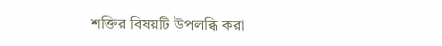শক্তির বিষয়টি উপলব্ধি করা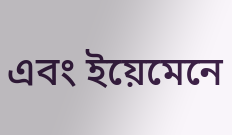এবং ইয়েমেনে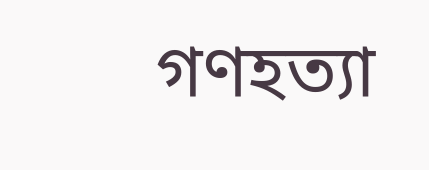গণহত্যা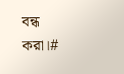বন্ধ করা।#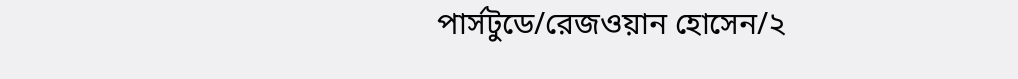পার্সটুডে/রেজওয়ান হোসেন/২